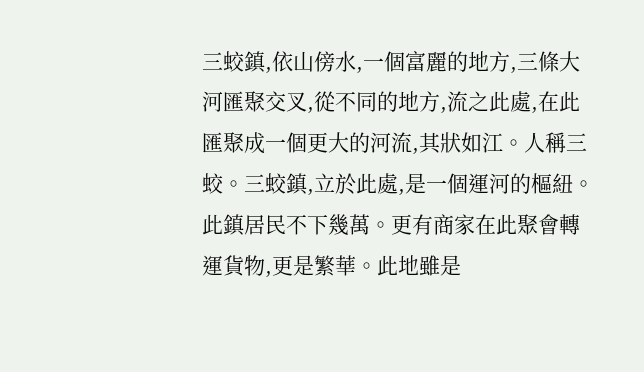三蛟鎮,依山傍水,一個富麗的地方,三條大河匯聚交叉,從不同的地方,流之此處,在此匯聚成一個更大的河流,其狀如江。人稱三蛟。三蛟鎮,立於此處,是一個運河的樞紐。此鎮居民不下幾萬。更有商家在此聚會轉運貨物,更是繁華。此地雖是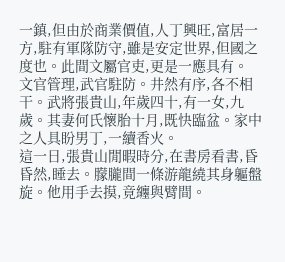一鎮,但由於商業價值,人丁興旺,富居一方,駐有軍隊防守,雖是安定世界,但國之度也。此間文屬官吏,更是一應具有。
文官管理,武官駐防。井然有序,各不相干。武將張貴山,年歲四十,有一女,九歲。其妻何氏懷胎十月,既快臨盆。家中之人具盼男丁,一續香火。
這一日,張貴山閒暇時分,在書房看書,昏昏然,睡去。朦朧間一條游龍繞其身軀盤旋。他用手去摸,竟纏與臂間。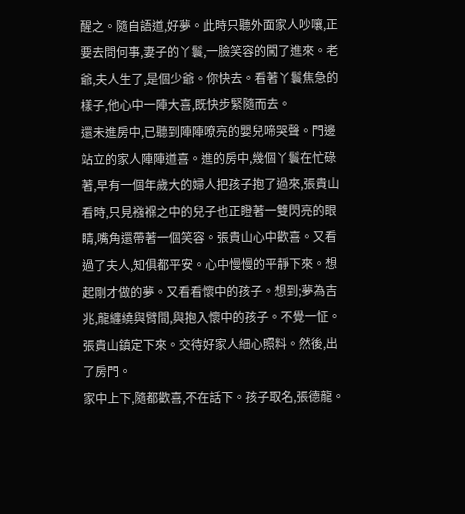醒之。隨自語道,好夢。此時只聽外面家人吵嚷,正要去問何事,妻子的丫鬟,一臉笑容的闖了進來。老爺,夫人生了,是個少爺。你快去。看著丫鬟焦急的樣子,他心中一陣大喜,既快步緊隨而去。
還未進房中,已聽到陣陣嘹亮的嬰兒啼哭聲。門邊站立的家人陣陣道喜。進的房中,幾個丫鬟在忙碌著,早有一個年歲大的婦人把孩子抱了過來,張貴山看時,只見襁褓之中的兒子也正瞪著一雙閃亮的眼睛,嘴角還帶著一個笑容。張貴山心中歡喜。又看過了夫人,知俱都平安。心中慢慢的平靜下來。想起剛才做的夢。又看看懷中的孩子。想到;夢為吉兆,龍纏繞與臂間,與抱入懷中的孩子。不覺一怔。張貴山鎮定下來。交待好家人細心照料。然後,出了房門。
家中上下,隨都歡喜,不在話下。孩子取名,張德龍。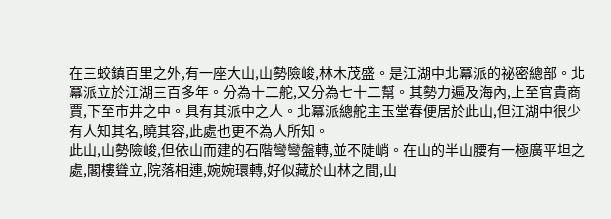在三蛟鎮百里之外,有一座大山,山勢險峻,林木茂盛。是江湖中北冪派的祕密總部。北冪派立於江湖三百多年。分為十二舵,又分為七十二幫。其勢力遍及海內,上至官貴商賈,下至市井之中。具有其派中之人。北冪派總舵主玉堂春便居於此山,但江湖中很少有人知其名,曉其容,此處也更不為人所知。
此山,山勢險峻,但依山而建的石階彎彎盤轉,並不陡峭。在山的半山腰有一極廣平坦之處,閣樓聳立,院落相連,婉婉環轉,好似藏於山林之間,山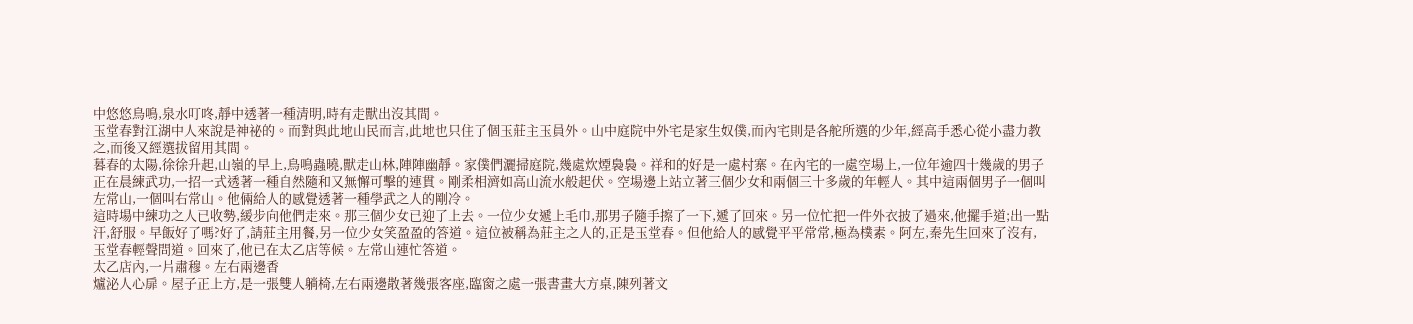中悠悠鳥鳴,泉水叮咚,靜中透著一種清明,時有走獸出沒其間。
玉堂春對江湖中人來說是神祕的。而對與此地山民而言,此地也只住了個玉莊主玉員外。山中庭院中外宅是家生奴僕,而內宅則是各舵所選的少年,經高手悉心從小盡力教之,而後又經選拔留用其間。
暮春的太陽,徐徐升起,山嶺的早上,鳥鳴蟲曉,獸走山林,陣陣幽靜。家僕們灑掃庭院,幾處炊煙裊裊。祥和的好是一處村寨。在內宅的一處空場上,一位年逾四十幾歲的男子正在晨練武功,一招一式透著一種自然隨和又無懈可擊的連貫。剛柔相濟如高山流水般起伏。空場邊上站立著三個少女和兩個三十多歲的年輕人。其中這兩個男子一個叫左常山,一個叫右常山。他倆給人的感覺透著一種學武之人的剛冷。
這時場中練功之人已收勢,緩步向他們走來。那三個少女已迎了上去。一位少女遞上毛巾,那男子隨手擦了一下,遞了回來。另一位忙把一件外衣披了過來,他擺手道;出一點汗,舒服。早飯好了嗎?好了,請莊主用餐,另一位少女笑盈盈的答道。這位被稱為莊主之人的,正是玉堂春。但他給人的感覺平平常常,極為樸素。阿左,秦先生回來了沒有,玉堂春輕聲問道。回來了,他已在太乙店等候。左常山連忙答道。
太乙店內,一片肅穆。左右兩邊香
爐泌人心扉。屋子正上方,是一張雙人躺椅,左右兩邊散著幾張客座,臨窗之處一張書畫大方桌,陳列著文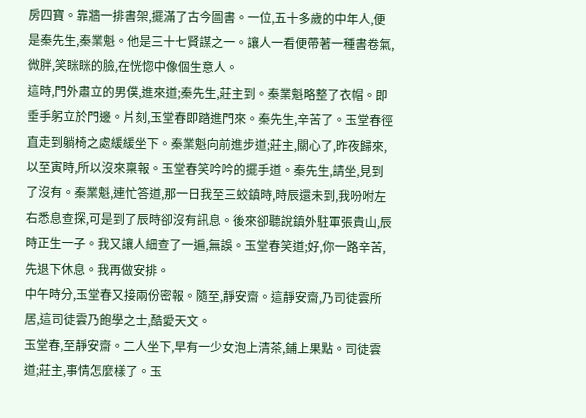房四寶。靠牆一排書架,擺滿了古今圖書。一位,五十多歲的中年人,便是秦先生,秦業魁。他是三十七賢謀之一。讓人一看便帶著一種書卷氣,微胖,笑眯眯的臉,在恍惚中像個生意人。
這時,門外肅立的男僕,進來道;秦先生,莊主到。秦業魁略整了衣帽。即垂手躬立於門邊。片刻,玉堂春即踏進門來。秦先生,辛苦了。玉堂春徑直走到躺椅之處緩緩坐下。秦業魁向前進步道;莊主,關心了,昨夜歸來,以至寅時,所以沒來稟報。玉堂春笑吟吟的擺手道。秦先生,請坐,見到了沒有。秦業魁,連忙答道,那一日我至三蛟鎮時,時辰還未到,我吩咐左右悉息查探,可是到了辰時卻沒有訊息。後來卻聽說鎮外駐軍張貴山,辰時正生一子。我又讓人細查了一遍,無誤。玉堂春笑道;好,你一路辛苦,先退下休息。我再做安排。
中午時分,玉堂春又接兩份密報。隨至,靜安齋。這靜安齋,乃司徒雲所居,這司徒雲乃飽學之士,酷愛天文。
玉堂春,至靜安齋。二人坐下,早有一少女泡上清茶,鋪上果點。司徒雲道;莊主,事情怎麼樣了。玉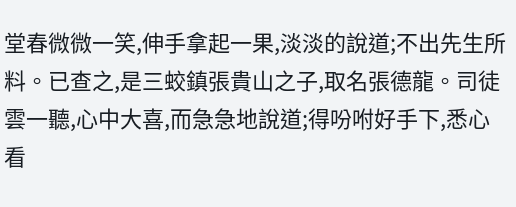堂春微微一笑,伸手拿起一果,淡淡的說道;不出先生所料。已查之,是三蛟鎮張貴山之子,取名張德龍。司徒雲一聽,心中大喜,而急急地說道;得吩咐好手下,悉心看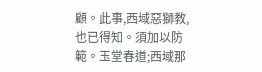顧。此事,西域惡獅教,也已得知。須加以防範。玉堂春道;西域那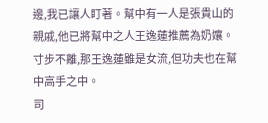邊,我已讓人盯著。幫中有一人是張貴山的親戚,他已將幫中之人王逸蓮推薦為奶孃。寸步不離,那王逸蓮雖是女流,但功夫也在幫中高手之中。
司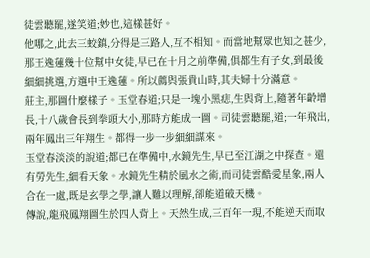徒雲聽罷,遂笑道;妙也,這樣甚好。
他哪之,此去三蛟鎮,分得是三路人,互不相知。而當地幫眾也知之甚少,那王逸蓮幾十位幫中女徒,早已在十月之前準備,俱都生有子女,到最後細細挑選,方選中王逸蓮。所以薦與張貴山時,其夫婦十分滿意。
莊主,那圖什麼樣子。玉堂春道;只是一塊小黑痣,生與背上,隨著年齡增長,十八歲會長到拳頭大小,那時方能成一圖。司徒雲聽罷,道;一年飛出,兩年鳳出三年翔生。都得一步一步細細謀來。
玉堂春淡淡的說道;都已在準備中,水鏡先生,早已至江湖之中探查。還有勞先生,細看天象。水鏡先生精於風水之術,而司徒雲酷愛星象,兩人合在一處,既是玄學之學,讓人難以理解,卻能道破天機。
傳說,龍飛鳳翔圖生於四人背上。天然生成,三百年一現,不能逆天而取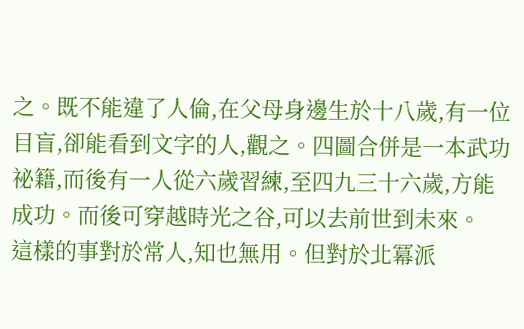之。既不能違了人倫,在父母身邊生於十八歲,有一位目盲,卻能看到文字的人,觀之。四圖合併是一本武功祕籍,而後有一人從六歲習練,至四九三十六歲,方能成功。而後可穿越時光之谷,可以去前世到未來。
這樣的事對於常人,知也無用。但對於北冪派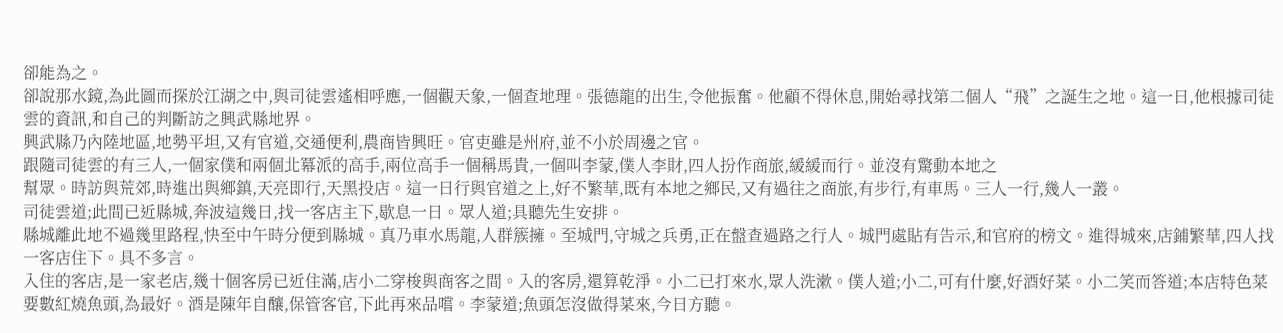卻能為之。
卻說那水鏡,為此圖而探於江湖之中,與司徒雲遙相呼應,一個觀天象,一個查地理。張德龍的出生,令他振奮。他顧不得休息,開始尋找第二個人“飛”之誕生之地。這一日,他根據司徒雲的資訊,和自己的判斷訪之興武縣地界。
興武縣乃內陸地區,地勢平坦,又有官道,交通便利,農商皆興旺。官吏雖是州府,並不小於周邊之官。
跟隨司徒雲的有三人,一個家僕和兩個北冪派的高手,兩位高手一個稱馬貴,一個叫李蒙,僕人李財,四人扮作商旅,緩緩而行。並沒有驚動本地之
幫眾。時訪與荒郊,時進出與鄉鎮,天亮即行,天黑投店。這一日行與官道之上,好不繁華,既有本地之鄉民,又有過往之商旅,有步行,有車馬。三人一行,幾人一叢。
司徒雲道;此間已近縣城,奔波這幾日,找一客店主下,歇息一日。眾人道;具聽先生安排。
縣城離此地不過幾里路程,快至中午時分便到縣城。真乃車水馬龍,人群簇擁。至城門,守城之兵勇,正在盤查過路之行人。城門處貼有告示,和官府的榜文。進得城來,店鋪繁華,四人找一客店住下。具不多言。
入住的客店,是一家老店,幾十個客房已近住滿,店小二穿梭與商客之間。入的客房,還算乾淨。小二已打來水,眾人洗漱。僕人道;小二,可有什麼,好酒好菜。小二笑而答道;本店特色菜要數紅燒魚頭,為最好。酒是陳年自釀,保管客官,下此再來品嚐。李蒙道;魚頭怎沒做得菜來,今日方聽。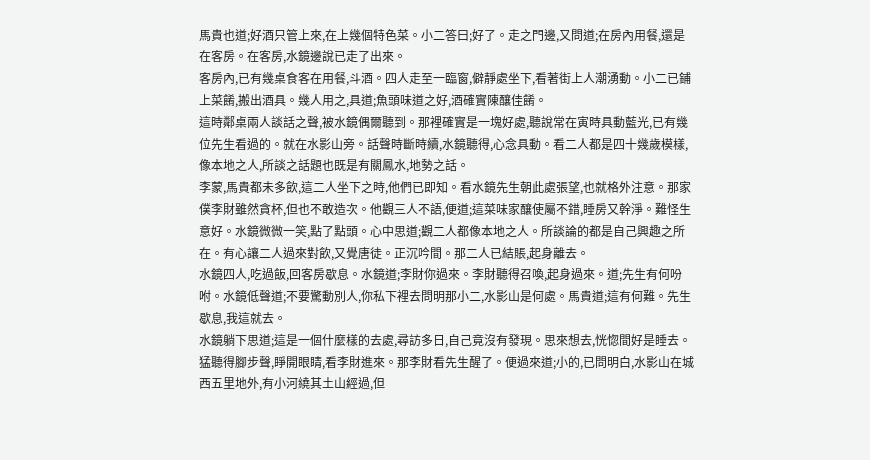馬貴也道;好酒只管上來,在上幾個特色菜。小二答曰;好了。走之門邊,又問道;在房內用餐,還是在客房。在客房,水鏡邊說已走了出來。
客房內,已有幾桌食客在用餐,斗酒。四人走至一臨窗,僻靜處坐下,看著街上人潮湧動。小二已鋪上菜餚,搬出酒具。幾人用之,具道;魚頭味道之好,酒確實陳釀佳餚。
這時鄰桌兩人談話之聲,被水鏡偶爾聽到。那裡確實是一塊好處,聽說常在寅時具動藍光,已有幾位先生看過的。就在水影山旁。話聲時斷時續,水鏡聽得,心念具動。看二人都是四十幾歲模樣,像本地之人,所談之話題也既是有關鳳水,地勢之話。
李蒙,馬貴都未多飲,這二人坐下之時,他們已即知。看水鏡先生朝此處張望,也就格外注意。那家僕李財雖然貪杯,但也不敢造次。他觀三人不語,便道;這菜味家釀使屬不錯,睡房又幹淨。難怪生意好。水鏡微微一笑,點了點頭。心中思道;觀二人都像本地之人。所談論的都是自己興趣之所在。有心讓二人過來對飲,又覺唐徒。正沉吟間。那二人已結賬,起身離去。
水鏡四人,吃過飯,回客房歇息。水鏡道;李財你過來。李財聽得召喚,起身過來。道;先生有何吩咐。水鏡低聲道;不要驚動別人,你私下裡去問明那小二,水影山是何處。馬貴道;這有何難。先生歇息,我這就去。
水鏡躺下思道;這是一個什麼樣的去處,尋訪多日,自己竟沒有發現。思來想去,恍惚間好是睡去。猛聽得腳步聲,睜開眼睛,看李財進來。那李財看先生醒了。便過來道;小的,已問明白,水影山在城西五里地外,有小河繞其土山經過,但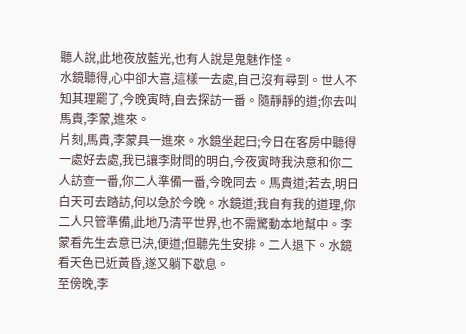聽人說,此地夜放藍光,也有人說是鬼魅作怪。
水鏡聽得,心中卻大喜,這樣一去處,自己沒有尋到。世人不知其理罷了,今晚寅時,自去探訪一番。隨靜靜的道;你去叫馬貴,李蒙,進來。
片刻,馬貴,李蒙具一進來。水鏡坐起曰;今日在客房中聽得一處好去處,我已讓李財問的明白,今夜寅時我決意和你二人訪查一番,你二人準備一番,今晚同去。馬貴道;若去,明日白天可去踏訪,何以急於今晚。水鏡道;我自有我的道理,你二人只管準備,此地乃清平世界,也不需驚動本地幫中。李蒙看先生去意已決,便道;但聽先生安排。二人退下。水鏡看天色已近黃昏,遂又躺下歇息。
至傍晚,李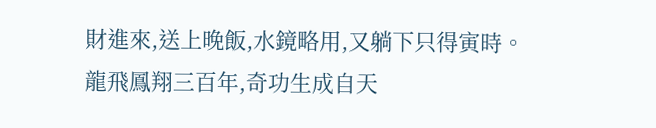財進來,送上晚飯,水鏡略用,又躺下只得寅時。
龍飛鳳翔三百年,奇功生成自天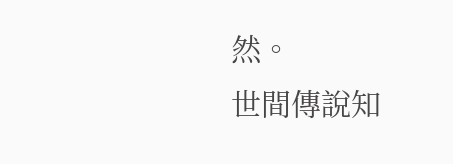然。
世間傳說知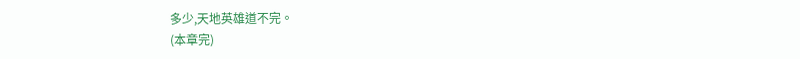多少,天地英雄道不完。
(本章完)